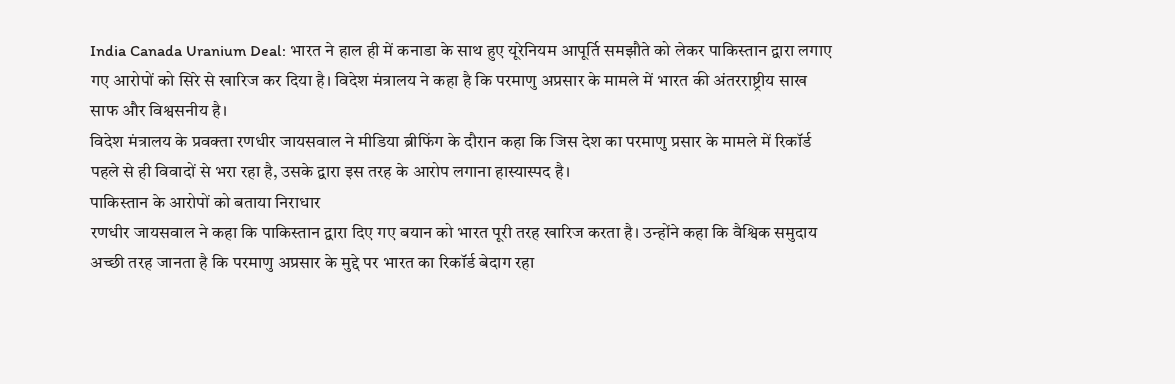India Canada Uranium Deal: भारत ने हाल ही में कनाडा के साथ हुए यूरेनियम आपूर्ति समझौते को लेकर पाकिस्तान द्वारा लगाए गए आरोपों को सिरे से खारिज कर दिया है। विदेश मंत्रालय ने कहा है कि परमाणु अप्रसार के मामले में भारत की अंतरराष्ट्रीय साख साफ और विश्वसनीय है।
विदेश मंत्रालय के प्रवक्ता रणधीर जायसवाल ने मीडिया ब्रीफिंग के दौरान कहा कि जिस देश का परमाणु प्रसार के मामले में रिकॉर्ड पहले से ही विवादों से भरा रहा है, उसके द्वारा इस तरह के आरोप लगाना हास्यास्पद है।
पाकिस्तान के आरोपों को बताया निराधार
रणधीर जायसवाल ने कहा कि पाकिस्तान द्वारा दिए गए बयान को भारत पूरी तरह खारिज करता है। उन्होंने कहा कि वैश्विक समुदाय अच्छी तरह जानता है कि परमाणु अप्रसार के मुद्दे पर भारत का रिकॉर्ड बेदाग रहा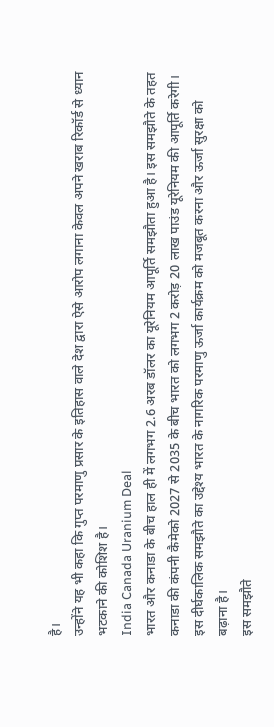है।
उन्होंने यह भी कहा कि गुप्त परमाणु प्रसार के इतिहास वाले देश द्वारा ऐसे आरोप लगाना केवल अपने खराब रिकॉर्ड से ध्यान भटकाने की कोशिश है।
India Canada Uranium Deal
भारत और कनाडा के बीच हाल ही में लगभग 2.6 अरब डॉलर का यूरेनियम आपूर्ति समझौता हुआ है। इस समझौते के तहत कनाडा की कंपनी कैमेको 2027 से 2035 के बीच भारत को लगभग 2 करोड़ 20 लाख पाउंड यूरेनियम की आपूर्ति करेगी।
इस दीर्घकालिक समझौते का उद्देश्य भारत के नागरिक परमाणु ऊर्जा कार्यक्रम को मजबूत करना और ऊर्जा सुरक्षा को बढ़ाना है।
इस समझौते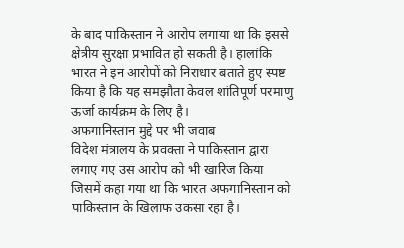के बाद पाकिस्तान ने आरोप लगाया था कि इससे क्षेत्रीय सुरक्षा प्रभावित हो सकती है। हालांकि भारत ने इन आरोपों को निराधार बताते हुए स्पष्ट किया है कि यह समझौता केवल शांतिपूर्ण परमाणु ऊर्जा कार्यक्रम के लिए है।
अफगानिस्तान मुद्दे पर भी जवाब
विदेश मंत्रालय के प्रवक्ता ने पाकिस्तान द्वारा लगाए गए उस आरोप को भी खारिज किया जिसमें कहा गया था कि भारत अफगानिस्तान को पाकिस्तान के खिलाफ उकसा रहा है।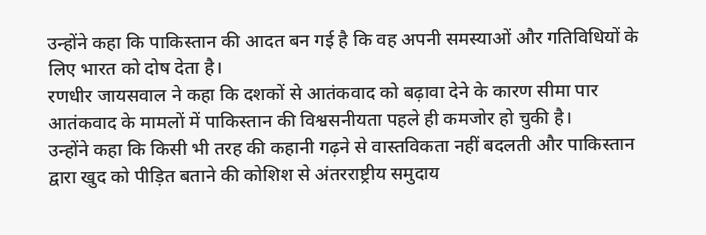उन्होंने कहा कि पाकिस्तान की आदत बन गई है कि वह अपनी समस्याओं और गतिविधियों के लिए भारत को दोष देता है।
रणधीर जायसवाल ने कहा कि दशकों से आतंकवाद को बढ़ावा देने के कारण सीमा पार आतंकवाद के मामलों में पाकिस्तान की विश्वसनीयता पहले ही कमजोर हो चुकी है।
उन्होंने कहा कि किसी भी तरह की कहानी गढ़ने से वास्तविकता नहीं बदलती और पाकिस्तान द्वारा खुद को पीड़ित बताने की कोशिश से अंतरराष्ट्रीय समुदाय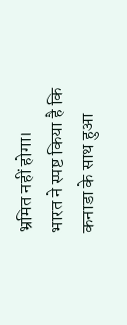भ्रमित नहीं होगा।
भारत ने स्पष्ट किया है कि कनाडा के साथ हुआ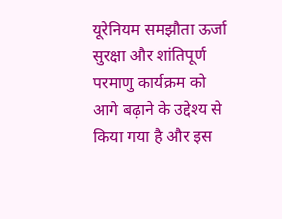यूरेनियम समझौता ऊर्जा सुरक्षा और शांतिपूर्ण परमाणु कार्यक्रम को आगे बढ़ाने के उद्देश्य से किया गया है और इस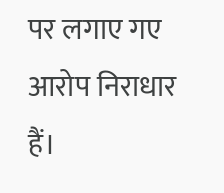पर लगाए गए आरोप निराधार हैं।